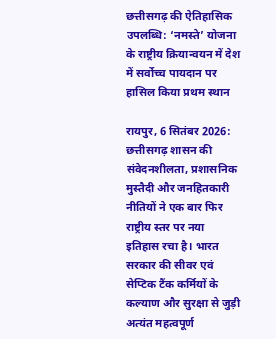छत्तीसगढ़ की ऐतिहासिक उपलब्धि: ‘नमस्ते’ योजना के राष्ट्रीय क्रियान्वयन में देश में सर्वोच्च पायदान पर हासिल किया प्रथम स्थान

रायपुर, 6 सितंबर 2026: छत्तीसगढ़ शासन की संवेदनशीलता, प्रशासनिक मुस्तैदी और जनहितकारी नीतियों ने एक बार फिर राष्ट्रीय स्तर पर नया इतिहास रचा है। भारत सरकार की सीवर एवं सेप्टिक टैंक कर्मियों के कल्याण और सुरक्षा से जुड़ी अत्यंत महत्वपूर्ण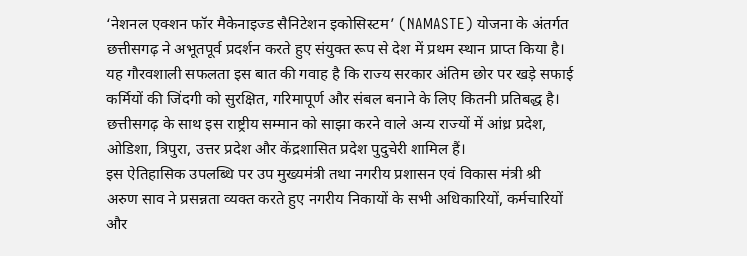‘नेशनल एक्शन फॉर मैकेनाइज्ड सैनिटेशन इकोसिस्टम’ (NAMASTE) योजना के अंतर्गत छत्तीसगढ़ ने अभूतपूर्व प्रदर्शन करते हुए संयुक्त रूप से देश में प्रथम स्थान प्राप्त किया है।
यह गौरवशाली सफलता इस बात की गवाह है कि राज्य सरकार अंतिम छोर पर खड़े सफाई कर्मियों की जिंदगी को सुरक्षित, गरिमापूर्ण और संबल बनाने के लिए कितनी प्रतिबद्ध है। छत्तीसगढ़ के साथ इस राष्ट्रीय सम्मान को साझा करने वाले अन्य राज्यों में आंध्र प्रदेश, ओडिशा, त्रिपुरा, उत्तर प्रदेश और केंद्रशासित प्रदेश पुदुचेरी शामिल हैं।
इस ऐतिहासिक उपलब्धि पर उप मुख्यमंत्री तथा नगरीय प्रशासन एवं विकास मंत्री श्री अरुण साव ने प्रसन्नता व्यक्त करते हुए नगरीय निकायों के सभी अधिकारियों, कर्मचारियों और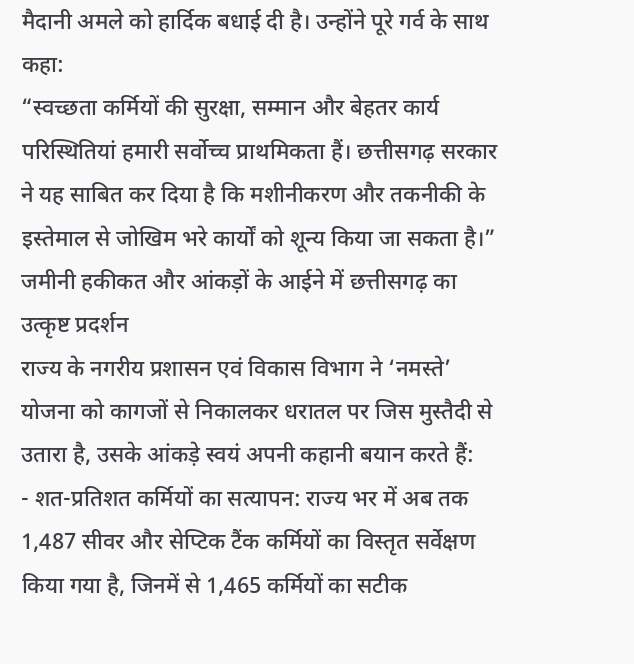मैदानी अमले को हार्दिक बधाई दी है। उन्होंने पूरे गर्व के साथ कहा:
“स्वच्छता कर्मियों की सुरक्षा, सम्मान और बेहतर कार्य परिस्थितियां हमारी सर्वोच्च प्राथमिकता हैं। छत्तीसगढ़ सरकार ने यह साबित कर दिया है कि मशीनीकरण और तकनीकी के इस्तेमाल से जोखिम भरे कार्यों को शून्य किया जा सकता है।”
जमीनी हकीकत और आंकड़ों के आईने में छत्तीसगढ़ का उत्कृष्ट प्रदर्शन
राज्य के नगरीय प्रशासन एवं विकास विभाग ने ‘नमस्ते’ योजना को कागजों से निकालकर धरातल पर जिस मुस्तैदी से उतारा है, उसके आंकड़े स्वयं अपनी कहानी बयान करते हैं:
- शत-प्रतिशत कर्मियों का सत्यापन: राज्य भर में अब तक 1,487 सीवर और सेप्टिक टैंक कर्मियों का विस्तृत सर्वेक्षण किया गया है, जिनमें से 1,465 कर्मियों का सटीक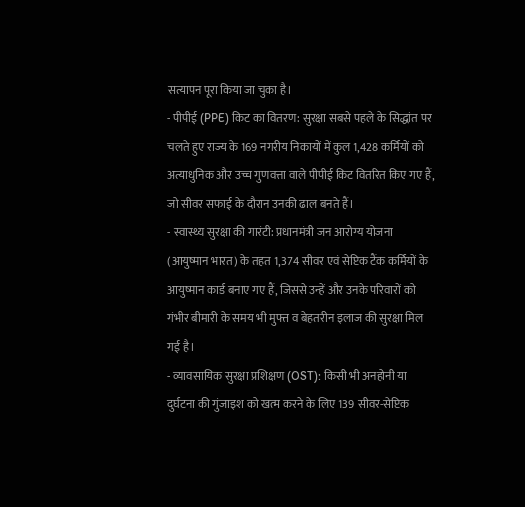सत्यापन पूरा किया जा चुका है।
- पीपीई (PPE) किट का वितरण: सुरक्षा सबसे पहले के सिद्धांत पर चलते हुए राज्य के 169 नगरीय निकायों में कुल 1,428 कर्मियों को अत्याधुनिक और उच्च गुणवत्ता वाले पीपीई किट वितरित किए गए हैं, जो सीवर सफाई के दौरान उनकी ढाल बनते हैं।
- स्वास्थ्य सुरक्षा की गारंटी: प्रधानमंत्री जन आरोग्य योजना (आयुष्मान भारत) के तहत 1,374 सीवर एवं सेप्टिक टैंक कर्मियों के आयुष्मान कार्ड बनाए गए हैं, जिससे उन्हें और उनके परिवारों को गंभीर बीमारी के समय भी मुफ्त व बेहतरीन इलाज की सुरक्षा मिल गई है।
- व्यावसायिक सुरक्षा प्रशिक्षण (OST): किसी भी अनहोनी या दुर्घटना की गुंजाइश को खत्म करने के लिए 139 सीवर-सेप्टिक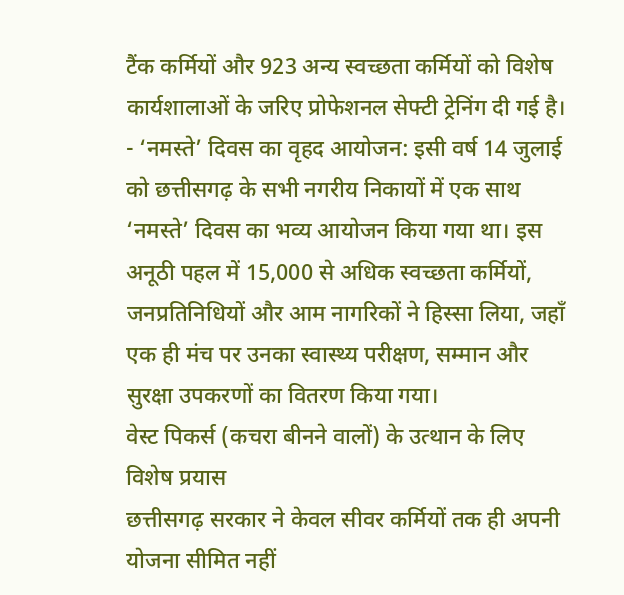टैंक कर्मियों और 923 अन्य स्वच्छता कर्मियों को विशेष कार्यशालाओं के जरिए प्रोफेशनल सेफ्टी ट्रेनिंग दी गई है।
- ‘नमस्ते’ दिवस का वृहद आयोजन: इसी वर्ष 14 जुलाई को छत्तीसगढ़ के सभी नगरीय निकायों में एक साथ ‘नमस्ते’ दिवस का भव्य आयोजन किया गया था। इस अनूठी पहल में 15,000 से अधिक स्वच्छता कर्मियों, जनप्रतिनिधियों और आम नागरिकों ने हिस्सा लिया, जहाँ एक ही मंच पर उनका स्वास्थ्य परीक्षण, सम्मान और सुरक्षा उपकरणों का वितरण किया गया।
वेस्ट पिकर्स (कचरा बीनने वालों) के उत्थान के लिए विशेष प्रयास
छत्तीसगढ़ सरकार ने केवल सीवर कर्मियों तक ही अपनी योजना सीमित नहीं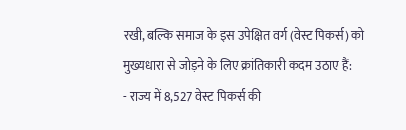रखी, बल्कि समाज के इस उपेक्षित वर्ग (वेस्ट पिकर्स) को मुख्यधारा से जोड़ने के लिए क्रांतिकारी कदम उठाए हैं:
- राज्य में 8,527 वेस्ट पिकर्स की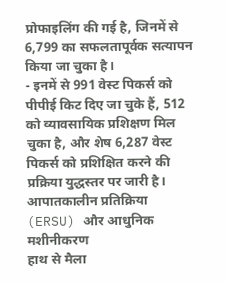प्रोफाइलिंग की गई है, जिनमें से 6,799 का सफलतापूर्वक सत्यापन किया जा चुका है।
- इनमें से 991 वेस्ट पिकर्स को पीपीई किट दिए जा चुके हैं, 512 को व्यावसायिक प्रशिक्षण मिल चुका है, और शेष 6,287 वेस्ट पिकर्स को प्रशिक्षित करने की प्रक्रिया युद्धस्तर पर जारी है।
आपातकालीन प्रतिक्रिया (ERSU) और आधुनिक मशीनीकरण
हाथ से मैला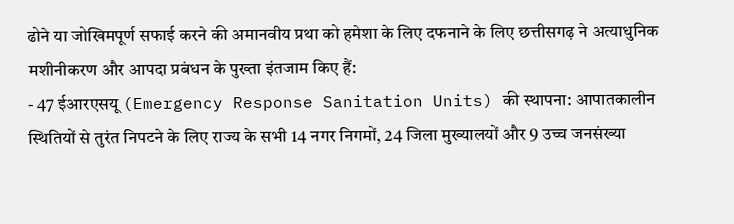ढोने या जोखिमपूर्ण सफाई करने की अमानवीय प्रथा को हमेशा के लिए दफनाने के लिए छत्तीसगढ़ ने अत्याधुनिक मशीनीकरण और आपदा प्रबंधन के पुख्ता इंतजाम किए हैं:
- 47 ईआरएसयू (Emergency Response Sanitation Units) की स्थापना: आपातकालीन स्थितियों से तुरंत निपटने के लिए राज्य के सभी 14 नगर निगमों, 24 जिला मुख्यालयों और 9 उच्च जनसंख्या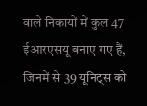वाले निकायों में कुल 47 ईआरएसयू बनाए गए हैं, जिनमें से 39 यूनिट्स को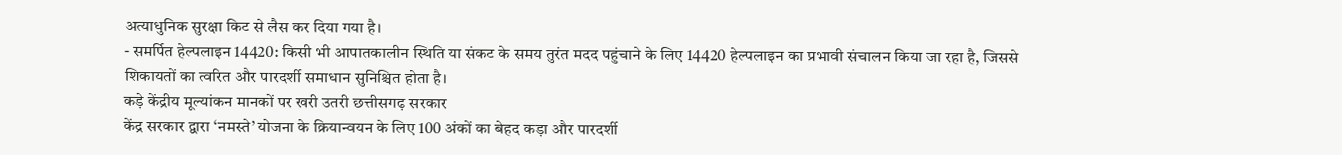अत्याधुनिक सुरक्षा किट से लैस कर दिया गया है।
- समर्पित हेल्पलाइन 14420: किसी भी आपातकालीन स्थिति या संकट के समय तुरंत मदद पहुंचाने के लिए 14420 हेल्पलाइन का प्रभावी संचालन किया जा रहा है, जिससे शिकायतों का त्वरित और पारदर्शी समाधान सुनिश्चित होता है।
कड़े केंद्रीय मूल्यांकन मानकों पर खरी उतरी छत्तीसगढ़ सरकार
केंद्र सरकार द्वारा ‘नमस्ते’ योजना के क्रियान्वयन के लिए 100 अंकों का बेहद कड़ा और पारदर्शी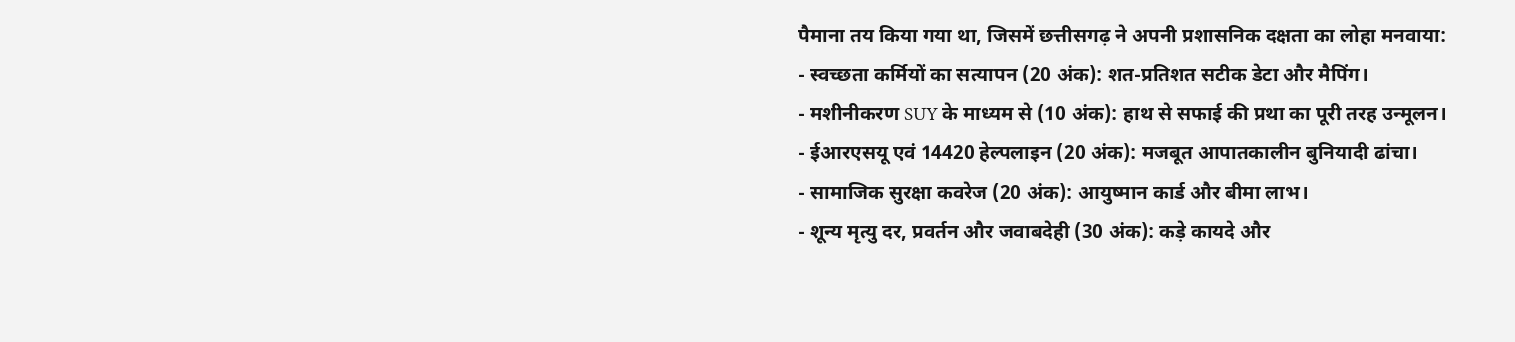पैमाना तय किया गया था, जिसमें छत्तीसगढ़ ने अपनी प्रशासनिक दक्षता का लोहा मनवाया:
- स्वच्छता कर्मियों का सत्यापन (20 अंक): शत-प्रतिशत सटीक डेटा और मैपिंग।
- मशीनीकरण SUY के माध्यम से (10 अंक): हाथ से सफाई की प्रथा का पूरी तरह उन्मूलन।
- ईआरएसयू एवं 14420 हेल्पलाइन (20 अंक): मजबूत आपातकालीन बुनियादी ढांचा।
- सामाजिक सुरक्षा कवरेज (20 अंक): आयुष्मान कार्ड और बीमा लाभ।
- शून्य मृत्यु दर, प्रवर्तन और जवाबदेही (30 अंक): कड़े कायदे और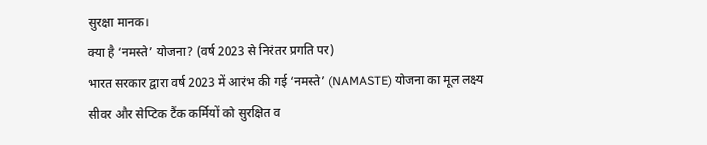सुरक्षा मानक।
क्या है ‘नमस्ते’ योजना? (वर्ष 2023 से निरंतर प्रगति पर)
भारत सरकार द्वारा वर्ष 2023 में आरंभ की गई ‘नमस्ते’ (NAMASTE) योजना का मूल लक्ष्य सीवर और सेप्टिक टैंक कर्मियों को सुरक्षित व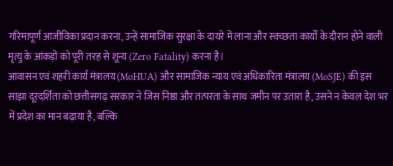गरिमापूर्ण आजीविका प्रदान करना, उन्हें सामाजिक सुरक्षा के दायरे में लाना और स्वच्छता कार्यों के दौरान होने वाली मृत्यु के आंकड़ों को पूरी तरह से शून्य (Zero Fatality) करना है।
आवासन एवं शहरी कार्य मंत्रालय (MoHUA) और सामाजिक न्याय एवं अधिकारिता मंत्रालय (MoSJE) की इस साझा दूरदर्शिता को छत्तीसगढ़ सरकार ने जिस निष्ठा और तत्परता के साथ जमीन पर उतारा है, उसने न केवल देश भर में प्रदेश का मान बढ़ाया है, बल्कि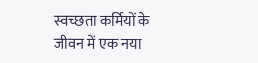स्वच्छता कर्मियों के जीवन में एक नया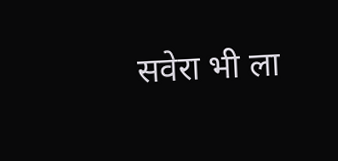सवेरा भी ला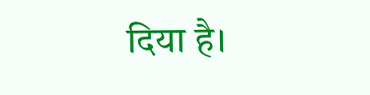दिया है।